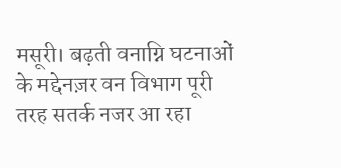मसूरी। बढ़ती वनाग्नि घटनाओं के मद्देनज़र वन विभाग पूरी तरह सतर्क नजर आ रहा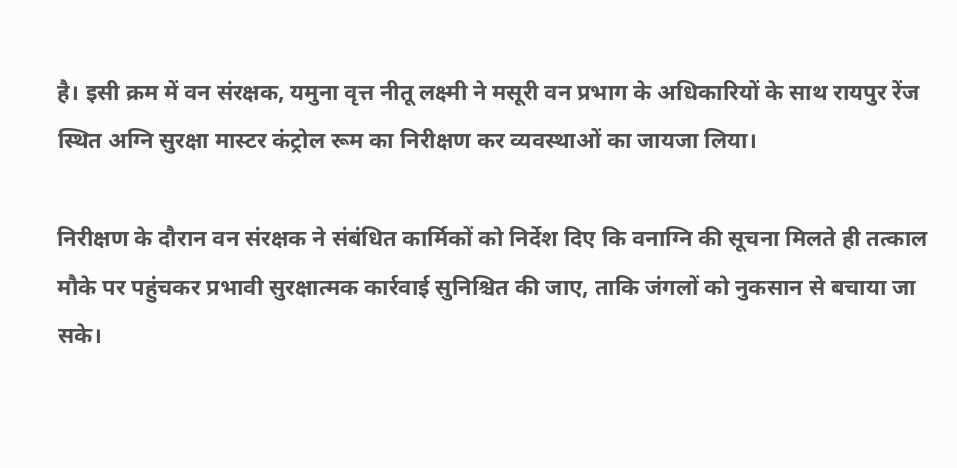है। इसी क्रम में वन संरक्षक, यमुना वृत्त नीतू लक्ष्मी ने मसूरी वन प्रभाग के अधिकारियों के साथ रायपुर रेंज स्थित अग्नि सुरक्षा मास्टर कंट्रोल रूम का निरीक्षण कर व्यवस्थाओं का जायजा लिया।

निरीक्षण के दौरान वन संरक्षक ने संबंधित कार्मिकों को निर्देश दिए कि वनाग्नि की सूचना मिलते ही तत्काल मौके पर पहुंचकर प्रभावी सुरक्षात्मक कार्रवाई सुनिश्चित की जाए, ताकि जंगलों को नुकसान से बचाया जा सके।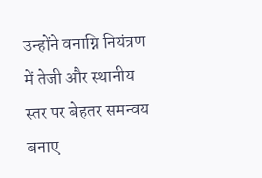उन्होंने वनाग्नि नियंत्रण में तेजी और स्थानीय स्तर पर बेहतर समन्वय बनाए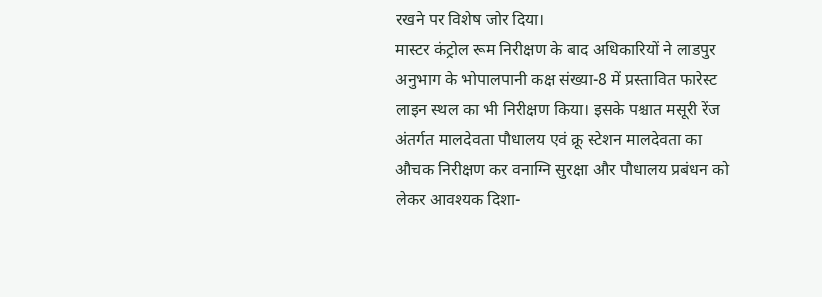रखने पर विशेष जोर दिया।
मास्टर कंट्रोल रूम निरीक्षण के बाद अधिकारियों ने लाडपुर अनुभाग के भोपालपानी कक्ष संख्या-8 में प्रस्तावित फारेस्ट लाइन स्थल का भी निरीक्षण किया। इसके पश्चात मसूरी रेंज अंतर्गत मालदेवता पौधालय एवं क्रू स्टेशन मालदेवता का औचक निरीक्षण कर वनाग्नि सुरक्षा और पौधालय प्रबंधन को लेकर आवश्यक दिशा-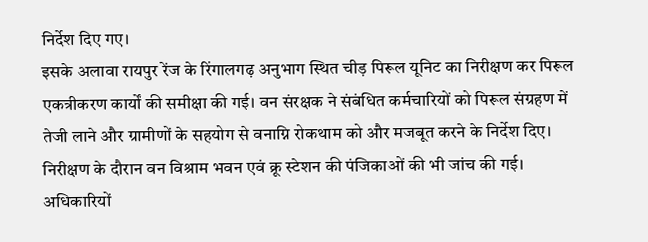निर्देश दिए गए।
इसके अलावा रायपुर रेंज के रिंगालगढ़ अनुभाग स्थित चीड़ पिरूल यूनिट का निरीक्षण कर पिरूल एकत्रीकरण कार्यों की समीक्षा की गई। वन संरक्षक ने संबंधित कर्मचारियों को पिरूल संग्रहण में तेजी लाने और ग्रामीणों के सहयोग से वनाग्नि रोकथाम को और मजबूत करने के निर्देश दिए।
निरीक्षण के दौरान वन विश्राम भवन एवं क्रू स्टेशन की पंजिकाओं की भी जांच की गई। अधिकारियों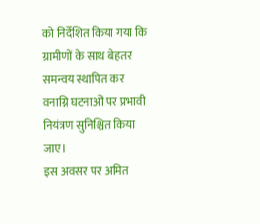को निर्देशित किया गया कि ग्रामीणों के साथ बेहतर समन्वय स्थापित कर वनाग्नि घटनाओं पर प्रभावी नियंत्रण सुनिश्चित किया जाए।
इस अवसर पर अमित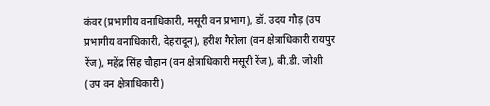कंवर (प्रभागीय वनाधिकारी, मसूरी वन प्रभाग), डॉ. उदय गौड़ (उप प्रभागीय वनाधिकारी, देहरादून), हरीश गैरोला (वन क्षेत्राधिकारी रायपुर रेंज), महेंद्र सिंह चौहान (वन क्षेत्राधिकारी मसूरी रेंज), बी.डी. जोशी (उप वन क्षेत्राधिकारी)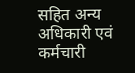सहित अन्य अधिकारी एवं कर्मचारी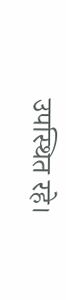उपस्थित रहे।